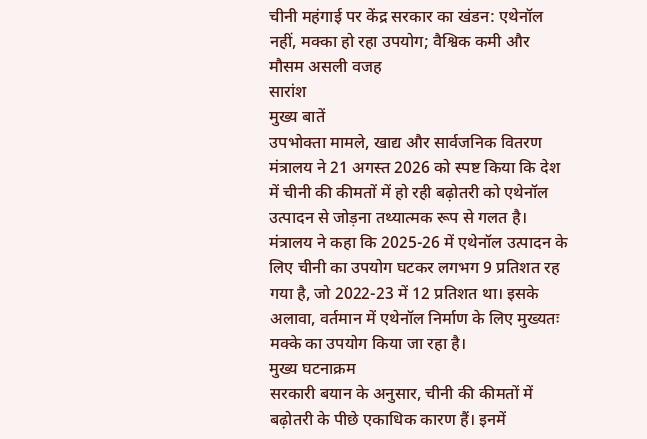चीनी महंगाई पर केंद्र सरकार का खंडन: एथेनॉल नहीं, मक्का हो रहा उपयोग; वैश्विक कमी और मौसम असली वजह
सारांश
मुख्य बातें
उपभोक्ता मामले, खाद्य और सार्वजनिक वितरण मंत्रालय ने 21 अगस्त 2026 को स्पष्ट किया कि देश में चीनी की कीमतों में हो रही बढ़ोतरी को एथेनॉल उत्पादन से जोड़ना तथ्यात्मक रूप से गलत है। मंत्रालय ने कहा कि 2025-26 में एथेनॉल उत्पादन के लिए चीनी का उपयोग घटकर लगभग 9 प्रतिशत रह गया है, जो 2022-23 में 12 प्रतिशत था। इसके अलावा, वर्तमान में एथेनॉल निर्माण के लिए मुख्यतः मक्के का उपयोग किया जा रहा है।
मुख्य घटनाक्रम
सरकारी बयान के अनुसार, चीनी की कीमतों में बढ़ोतरी के पीछे एकाधिक कारण हैं। इनमें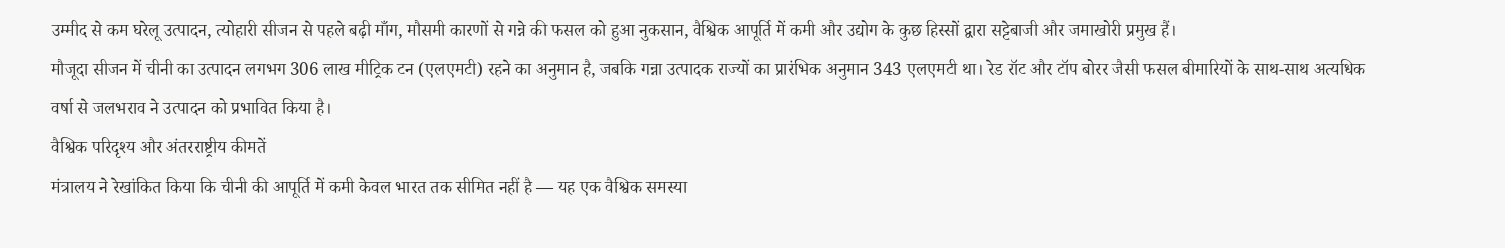उम्मीद से कम घरेलू उत्पादन, त्योहारी सीजन से पहले बढ़ी माँग, मौसमी कारणों से गन्ने की फसल को हुआ नुकसान, वैश्विक आपूर्ति में कमी और उद्योग के कुछ हिस्सों द्वारा सट्टेबाजी और जमाखोरी प्रमुख हैं।
मौजूदा सीजन में चीनी का उत्पादन लगभग 306 लाख मीट्रिक टन (एलएमटी) रहने का अनुमान है, जबकि गन्ना उत्पादक राज्यों का प्रारंभिक अनुमान 343 एलएमटी था। रेड रॉट और टॉप बोरर जैसी फसल बीमारियों के साथ-साथ अत्यधिक वर्षा से जलभराव ने उत्पादन को प्रभावित किया है।
वैश्विक परिदृश्य और अंतरराष्ट्रीय कीमतें
मंत्रालय ने रेखांकित किया कि चीनी की आपूर्ति में कमी केवल भारत तक सीमित नहीं है — यह एक वैश्विक समस्या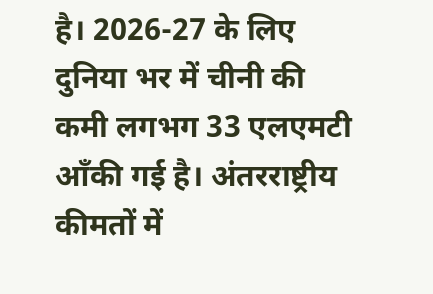है। 2026-27 के लिए दुनिया भर में चीनी की कमी लगभग 33 एलएमटी आँकी गई है। अंतरराष्ट्रीय कीमतों में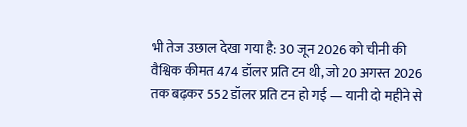भी तेज उछाल देखा गया है: 30 जून 2026 को चीनी की वैश्विक कीमत 474 डॉलर प्रति टन थी, जो 20 अगस्त 2026 तक बढ़कर 552 डॉलर प्रति टन हो गई — यानी दो महीने से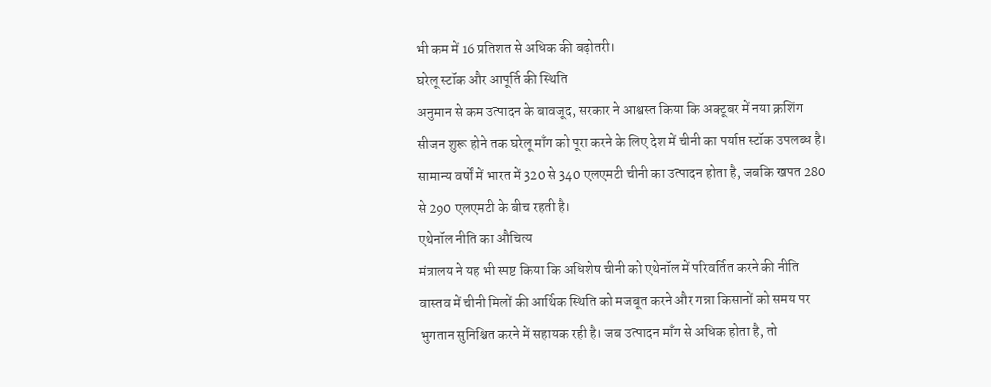भी कम में 16 प्रतिशत से अधिक की बढ़ोतरी।
घरेलू स्टॉक और आपूर्ति की स्थिति
अनुमान से कम उत्पादन के बावजूद, सरकार ने आश्वस्त किया कि अक्टूबर में नया क्रशिंग सीजन शुरू होने तक घरेलू माँग को पूरा करने के लिए देश में चीनी का पर्याप्त स्टॉक उपलब्ध है। सामान्य वर्षों में भारत में 320 से 340 एलएमटी चीनी का उत्पादन होता है, जबकि खपत 280 से 290 एलएमटी के बीच रहती है।
एथेनॉल नीति का औचित्य
मंत्रालय ने यह भी स्पष्ट किया कि अधिशेष चीनी को एथेनॉल में परिवर्तित करने की नीति वास्तव में चीनी मिलों की आर्थिक स्थिति को मजबूत करने और गन्ना किसानों को समय पर भुगतान सुनिश्चित करने में सहायक रही है। जब उत्पादन माँग से अधिक होता है, तो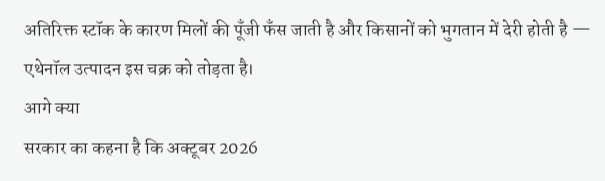अतिरिक्त स्टॉक के कारण मिलों की पूँजी फँस जाती है और किसानों को भुगतान में देरी होती है — एथेनॉल उत्पादन इस चक्र को तोड़ता है।
आगे क्या
सरकार का कहना है कि अक्टूबर 2026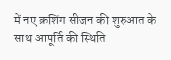में नए क्रशिंग सीजन की शुरुआत के साथ आपूर्ति की स्थिति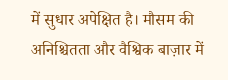में सुधार अपेक्षित है। मौसम की अनिश्चितता और वैश्विक बाज़ार में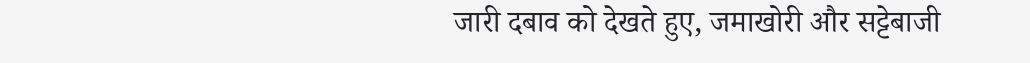जारी दबाव को देखते हुए, जमाखोरी और सट्टेबाजी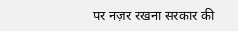पर नज़र रखना सरकार की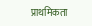प्राथमिकता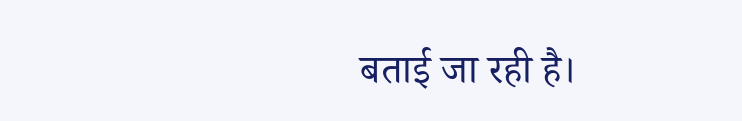बताई जा रही है।